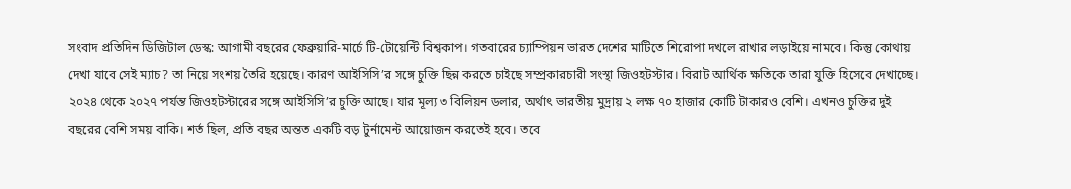সংবাদ প্রতিদিন ডিজিটাল ডেস্ক: আগামী বছরের ফেব্রুয়ারি-মার্চে টি-টোয়েন্টি বিশ্বকাপ। গতবারের চ্যাম্পিয়ন ভারত দেশের মাটিতে শিরোপা দখলে রাখার লড়াইয়ে নামবে। কিন্তু কোথায় দেখা যাবে সেই ম্যাচ? তা নিয়ে সংশয় তৈরি হয়েছে। কারণ আইসিসি’র সঙ্গে চুক্তি ছিন্ন করতে চাইছে সম্প্রকারচারী সংস্থা জিওহটস্টার। বিরাট আর্থিক ক্ষতিকে তারা যুক্তি হিসেবে দেখাচ্ছে।
২০২৪ থেকে ২০২৭ পর্যন্ত জিওহটস্টারের সঙ্গে আইসিসি’র চুক্তি আছে। যার মূল্য ৩ বিলিয়ন ডলার, অর্থাৎ ভারতীয় মুদ্রায় ২ লক্ষ ৭০ হাজার কোটি টাকারও বেশি। এখনও চুক্তির দুই বছরের বেশি সময় বাকি। শর্ত ছিল, প্রতি বছর অন্তত একটি বড় টুর্নামেন্ট আয়োজন করতেই হবে। তবে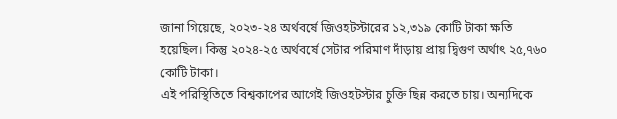জানা গিয়েছে, ২০২৩-২৪ অর্থবর্ষে জিওহটস্টারের ১২,৩১৯ কোটি টাকা ক্ষতি হয়েছিল। কিন্তু ২০২৪-২৫ অর্থবর্ষে সেটার পরিমাণ দাঁড়ায় প্রায় দ্বিগুণ অর্থাৎ ২৫,৭৬০ কোটি টাকা।
এই পরিস্থিতিতে বিশ্বকাপের আগেই জিওহটস্টার চুক্তি ছিন্ন করতে চায়। অন্যদিকে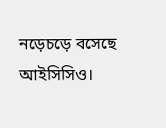নড়েচড়ে বসেছে আইসিসিও।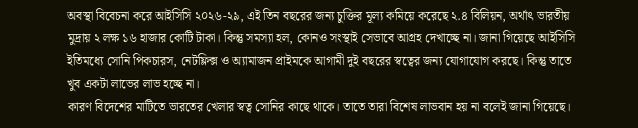অবস্থা বিবেচনা করে আইসিসি ২০২৬-২৯, এই তিন বছরের জন্য চুক্তির মূল্য কমিয়ে করেছে ২.৪ বিলিয়ন, অর্থাৎ ভারতীয় মুদ্রায় ২ লক্ষ ১৬ হাজার কোটি টাকা। কিন্তু সমস্যা হল, কোনও সংস্থাই সেভাবে আগ্রহ দেখাচ্ছে না। জানা গিয়েছে আইসিসি ইতিমধ্যে সোনি পিকচারস, নেটফ্লিক্স ও অ্যামাজন প্রাইমকে আগামী দুই বছরের স্বত্বের জন্য যোগাযোগ করছে। কিন্তু তাতে খুব একটা লাভের লাভ হচ্ছে না।
কারণ বিদেশের মাটিতে ভারতের খেলার স্বত্ব সোনির কাছে থাকে। তাতে তারা বিশেষ লাভবান হয় না বলেই জানা গিয়েছে।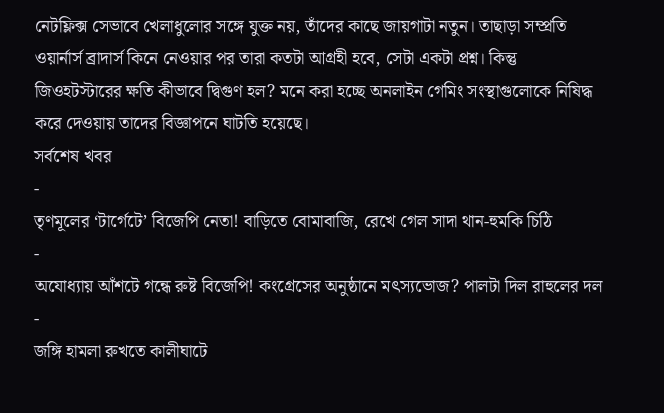নেটফ্লিক্স সেভাবে খেলাধুলোর সঙ্গে যুক্ত নয়, তাঁদের কাছে জায়গাটা নতুন। তাছাড়া সম্প্রতি ওয়ার্নার্স ব্রাদার্স কিনে নেওয়ার পর তারা কতটা আগ্রহী হবে, সেটা একটা প্রশ্ন। কিন্তু জিওহটস্টারের ক্ষতি কীভাবে দ্বিগুণ হল? মনে করা হচ্ছে অনলাইন গেমিং সংস্থাগুলোকে নিষিদ্ধ করে দেওয়ায় তাদের বিজ্ঞাপনে ঘাটতি হয়েছে।
সর্বশেষ খবর
-
তৃণমূলের ‘টার্গেটে’ বিজেপি নেতা! বাড়িতে বোমাবাজি, রেখে গেল সাদা থান-হুমকি চিঠি
-
অযোধ্যায় আঁশটে গন্ধে রুষ্ট বিজেপি! কংগ্রেসের অনুষ্ঠানে মৎস্যভোজ? পালটা দিল রাহুলের দল
-
জঙ্গি হামলা রুখতে কালীঘাটে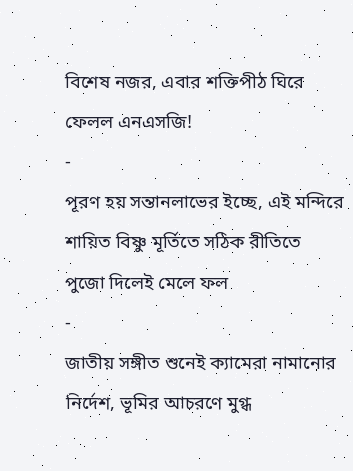বিশেষ নজর, এবার শক্তিপীঠ ঘিরে ফেলল এনএসজি!
-
পূরণ হয় সন্তানলাভের ইচ্ছে, এই মন্দিরে শায়িত বিষ্ণু মূর্তিতে সঠিক রীতিতে পুজো দিলেই মেলে ফল
-
জাতীয় সঙ্গীত শুনেই ক্যামেরা নামানোর নির্দেশ, ভূমির আচরণে মুগ্ধ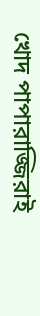খোদ পাপারাজ্জিরাই